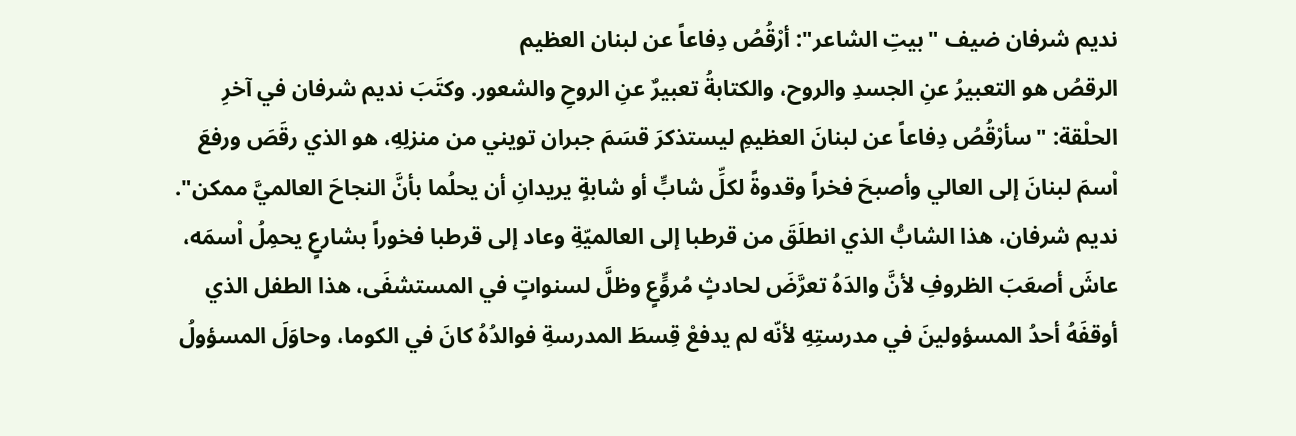نديم شرفان ضيف "بيتِ الشاعر": أرْقُصُ دِفاعاً عن لبنان العظيم
الرقصُ هو التعبيرُ عنِ الجسدِ والروح، والكتابةُ تعبيرٌ عنِ الروحِ والشعور. وكتَبَ نديم شرفان في آخرِ الحلْقة: "سأرْقُصُ دِفاعاً عن لبنانَ العظيمِ ليستذكرَ قسَمَ جبران تويني من منزلِهِ، هو الذي رقَصَ ورفعَ اْسمَ لبنانَ إلى العالي وأصبحَ فخراً وقدوةً لكلِّ شابٍّ أو شابةٍ يريدانِ أن يحلُما بأنَّ النجاحَ العالميَّ ممكن".
نديم شرفان، هذا الشابُّ الذي انطلَقَ من قرطبا إلى العالميّةِ وعاد إلى قرطبا فخوراً بشارعٍ يحمِلُ اْسمَه، عاشَ أصعَبَ الظروفِ لأنَّ والدَهُ تعرَّضَ لحادثٍ مُروٍّعٍ وظلَّ لسنواتٍ في المستشفَى، هذا الطفل الذي أوقفَهُ أحدُ المسؤولينَ في مدرستِهِ لأنّه لم يدفعْ قِسطَ المدرسةِ فوالدُهُ كانَ في الكوما، وحاوَلَ المسؤولُ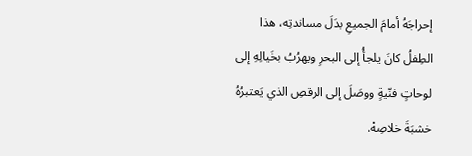إحراجَهُ أمامَ الجميعِ بدَلَ مساندتِه، هذا الطِفلُ كانَ يلجأُ إلى البحرِ ويهرُبُ بخَيالِهِ إلى لوحاتٍ فنّيةٍ ووصَلَ إلى الرقصِ الذي يَعتبرُهُ خشبَةَ خلاصِهْ.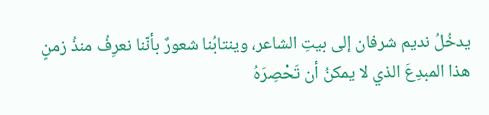يدخُلُ نديم شرفان إلى بيتِ الشاعر، وينتابُنا شعورٌ بأنّنا نعرِفُ منذُ زمنٍ هذا المبدِعَ الذي لا يمكنُ أن تَحْصِرَهُ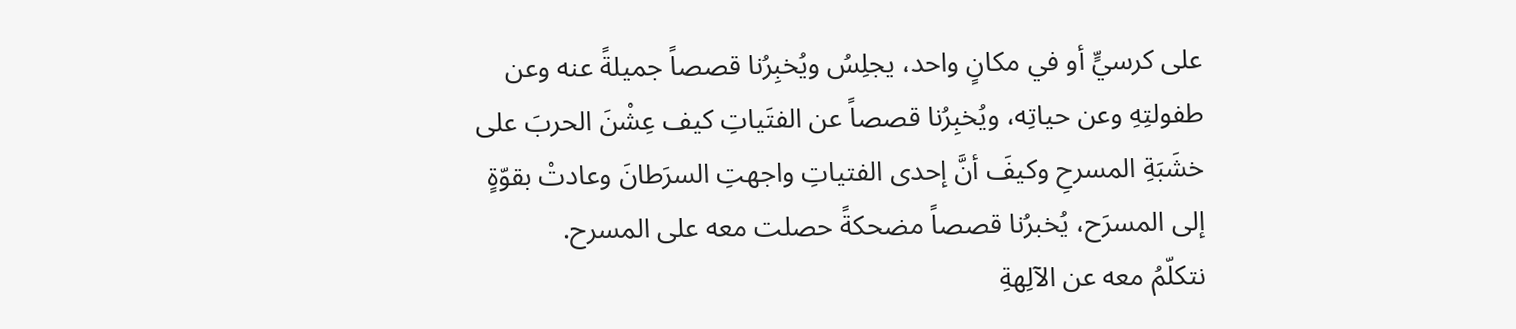على كرسيٍّ أو في مكانٍ واحد، يجلِسُ ويُخبِرُنا قصصاً جميلةً عنه وعن طفولتِهِ وعن حياتِه، ويُخبِرُنا قصصاً عن الفتَياتِ كيف عِشْنَ الحربَ على خشَبَةِ المسرحِ وكيفَ أنَّ إحدى الفتياتِ واجهتِ السرَطانَ وعادتْ بقوّةٍ إلى المسرَح، يُخبرُنا قصصاً مضحكةً حصلت معه على المسرح.
نتكلّمُ معه عن الآلِهةِ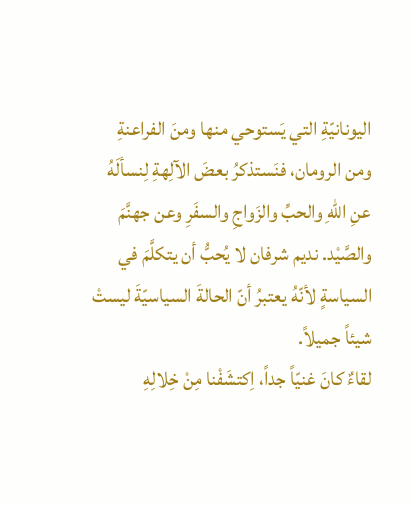اليونانيّةِ التي يَستوحي منها ومنَ الفراعنةِ ومن الرومان، فنَستذكرُ بعضَ الآلِهةِ لِنسألَهُ عنِ اللهِ والحبِّ والزَواجِ والسفَرِ وعن جهنَّمَ والصَّيْد. نديم شرفان لا يُحبُّ أن يتكلَّمَ في السياسةٍ لأنّهُ يعتبرُ أنّ الحالةَ السياسيّةَ ليستْ شيئاً جميلاً.
لقاءٌ كانَ غنيّاً جداً، اِكتشَفْنا مِنْ خِلالِهِ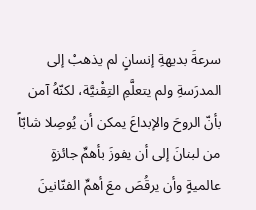سرعةَ بديهةِ إنسانٍ لم يذهبْ إلى المدرَسةِ ولم يتعلَّمِ التِقْنيَّة، لكنّهُ آمن بأنّ الروحَ والإبداعَ يمكن أن يُوصِلا شابّاً من لبنانَ إلى أن يفوزَ بأهمِّ جائزةٍ عالميةٍ وأن يرقُصَ معَ أهمِّ الفنّانينَ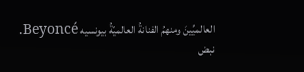العالميِّينَ ومنهمُ الفنانةُ العالميّةُ بيونسيه Beyoncé.
نبض